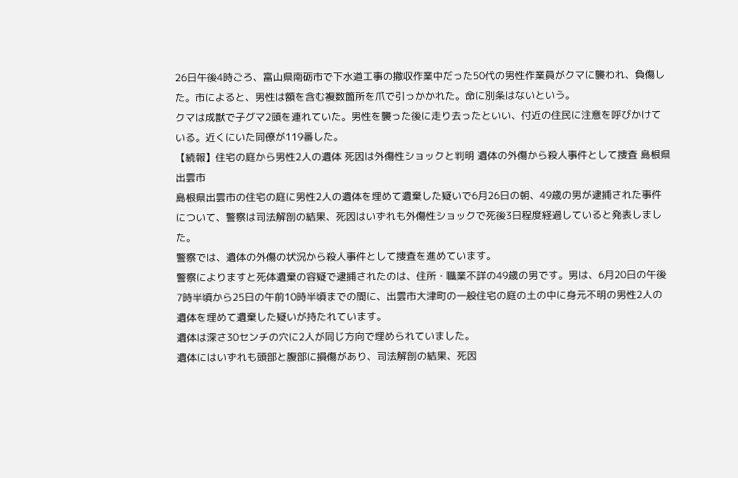26日午後4時ごろ、富山県南砺市で下水道工事の撤収作業中だった50代の男性作業員がクマに襲われ、負傷した。市によると、男性は額を含む複数箇所を爪で引っかかれた。命に別条はないという。
クマは成獣で子グマ2頭を連れていた。男性を襲った後に走り去ったといい、付近の住民に注意を呼びかけている。近くにいた同僚が119番した。
【続報】住宅の庭から男性2人の遺体 死因は外傷性ショックと判明 遺体の外傷から殺人事件として捜査 島根県出雲市
島根県出雲市の住宅の庭に男性2人の遺体を埋めて遺棄した疑いで6月26日の朝、49歳の男が逮捕された事件について、警察は司法解剖の結果、死因はいずれも外傷性ショックで死後3日程度経過していると発表しました。
警察では、遺体の外傷の状況から殺人事件として捜査を進めています。
警察によりますと死体遺棄の容疑で逮捕されたのは、住所・職業不詳の49歳の男です。男は、6月20日の午後7時半頃から25日の午前10時半頃までの間に、出雲市大津町の一般住宅の庭の土の中に身元不明の男性2人の遺体を埋めて遺棄した疑いが持たれています。
遺体は深さ30センチの穴に2人が同じ方向で埋められていました。
遺体にはいずれも頭部と腹部に損傷があり、司法解剖の結果、死因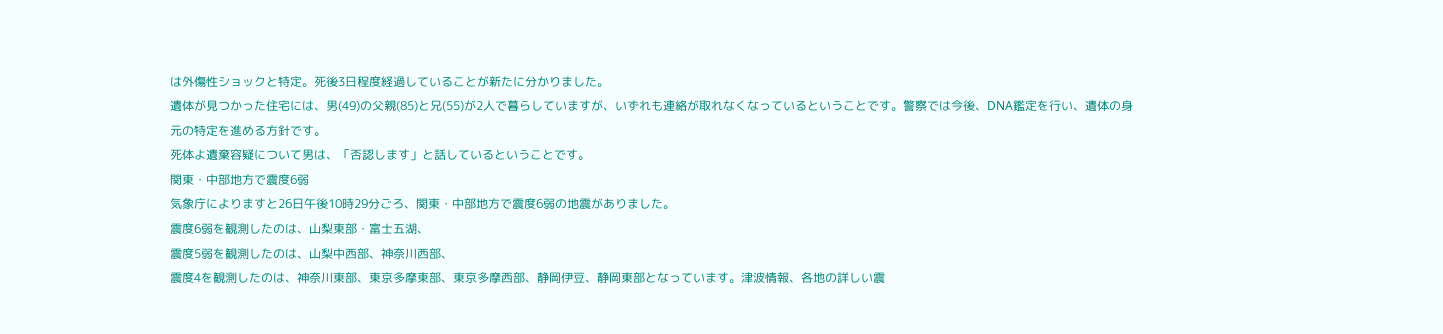は外傷性ショックと特定。死後3日程度経過していることが新たに分かりました。
遺体が見つかった住宅には、男(49)の父親(85)と兄(55)が2人で暮らしていますが、いずれも連絡が取れなくなっているということです。警察では今後、DNA鑑定を行い、遺体の身元の特定を進める方針です。
死体よ遺棄容疑について男は、「否認します」と話しているということです。
関東・中部地方で震度6弱
気象庁によりますと26日午後10時29分ごろ、関東・中部地方で震度6弱の地震がありました。
震度6弱を観測したのは、山梨東部・富士五湖、
震度5弱を観測したのは、山梨中西部、神奈川西部、
震度4を観測したのは、神奈川東部、東京多摩東部、東京多摩西部、静岡伊豆、静岡東部となっています。津波情報、各地の詳しい震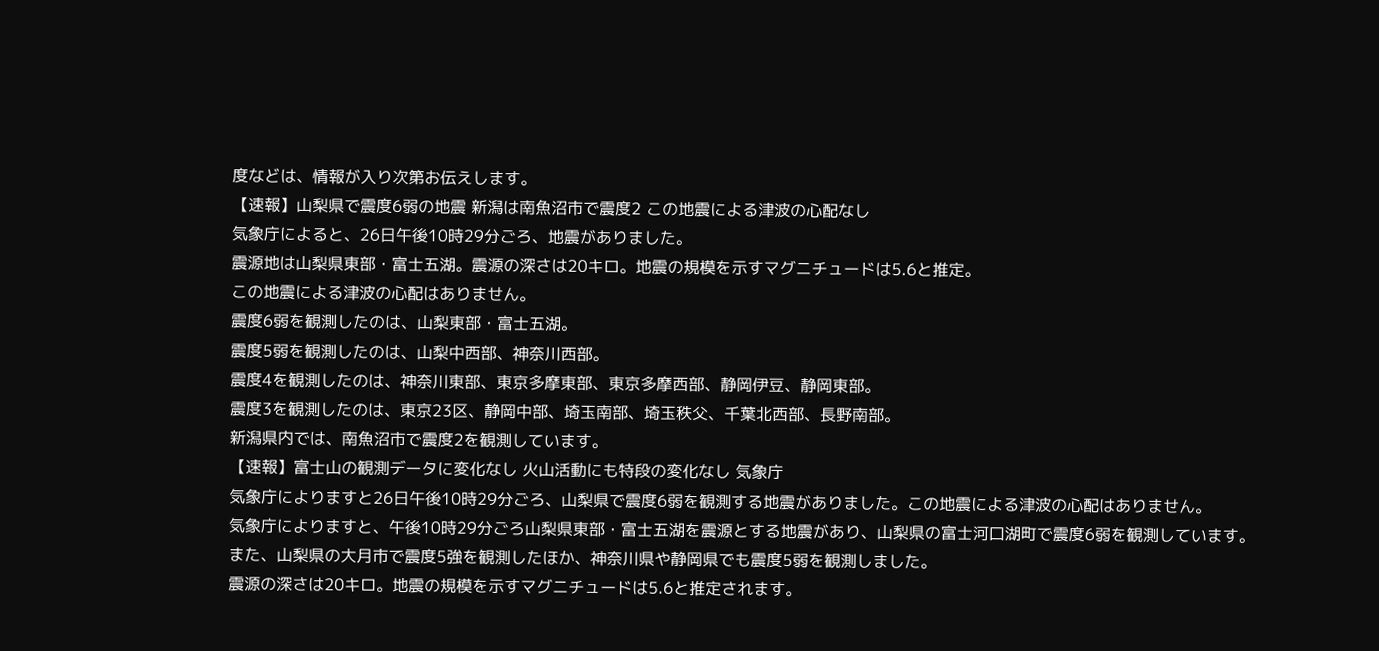度などは、情報が入り次第お伝えします。
【速報】山梨県で震度6弱の地震 新潟は南魚沼市で震度2 この地震による津波の心配なし
気象庁によると、26日午後10時29分ごろ、地震がありました。
震源地は山梨県東部・富士五湖。震源の深さは20キロ。地震の規模を示すマグニチュードは5.6と推定。
この地震による津波の心配はありません。
震度6弱を観測したのは、山梨東部・富士五湖。
震度5弱を観測したのは、山梨中西部、神奈川西部。
震度4を観測したのは、神奈川東部、東京多摩東部、東京多摩西部、静岡伊豆、静岡東部。
震度3を観測したのは、東京23区、静岡中部、埼玉南部、埼玉秩父、千葉北西部、長野南部。
新潟県内では、南魚沼市で震度2を観測しています。
【速報】富士山の観測データに変化なし 火山活動にも特段の変化なし 気象庁
気象庁によりますと26日午後10時29分ごろ、山梨県で震度6弱を観測する地震がありました。この地震による津波の心配はありません。
気象庁によりますと、午後10時29分ごろ山梨県東部・富士五湖を震源とする地震があり、山梨県の富士河口湖町で震度6弱を観測しています。
また、山梨県の大月市で震度5強を観測したほか、神奈川県や静岡県でも震度5弱を観測しました。
震源の深さは20キロ。地震の規模を示すマグニチュードは5.6と推定されます。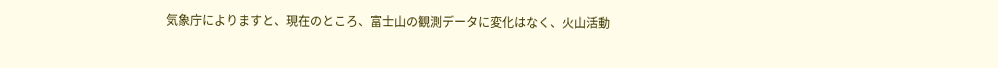気象庁によりますと、現在のところ、富士山の観測データに変化はなく、火山活動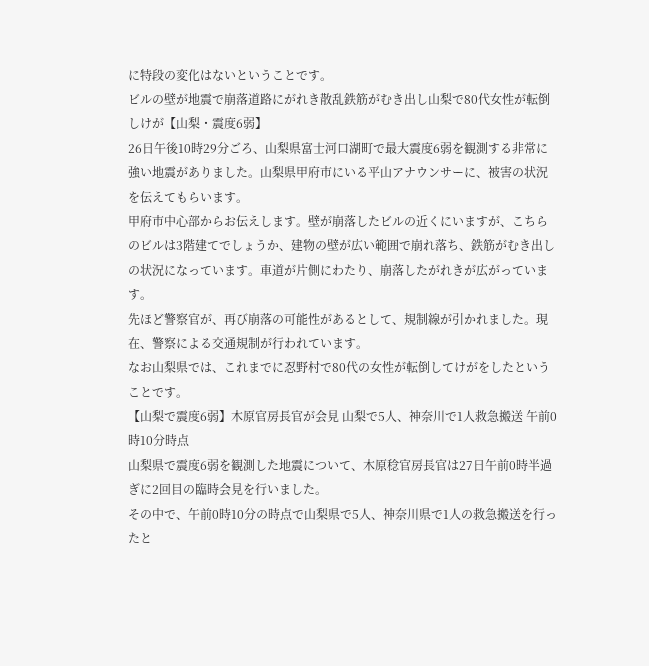に特段の変化はないということです。
ビルの壁が地震で崩落道路にがれき散乱鉄筋がむき出し山梨で80代女性が転倒しけが【山梨・震度6弱】
26日午後10時29分ごろ、山梨県富士河口湖町で最大震度6弱を観測する非常に強い地震がありました。山梨県甲府市にいる平山アナウンサーに、被害の状況を伝えてもらいます。
甲府市中心部からお伝えします。壁が崩落したビルの近くにいますが、こちらのビルは3階建てでしょうか、建物の壁が広い範囲で崩れ落ち、鉄筋がむき出しの状況になっています。車道が片側にわたり、崩落したがれきが広がっています。
先ほど警察官が、再び崩落の可能性があるとして、規制線が引かれました。現在、警察による交通規制が行われています。
なお山梨県では、これまでに忍野村で80代の女性が転倒してけがをしたということです。
【山梨で震度6弱】木原官房長官が会見 山梨で5人、神奈川で1人救急搬送 午前0時10分時点
山梨県で震度6弱を観測した地震について、木原稔官房長官は27日午前0時半過ぎに2回目の臨時会見を行いました。
その中で、午前0時10分の時点で山梨県で5人、神奈川県で1人の救急搬送を行ったと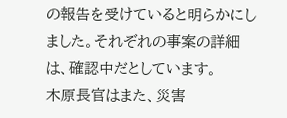の報告を受けていると明らかにしました。それぞれの事案の詳細は、確認中だとしています。
木原長官はまた、災害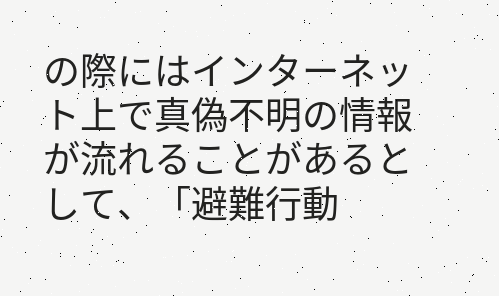の際にはインターネット上で真偽不明の情報が流れることがあるとして、「避難行動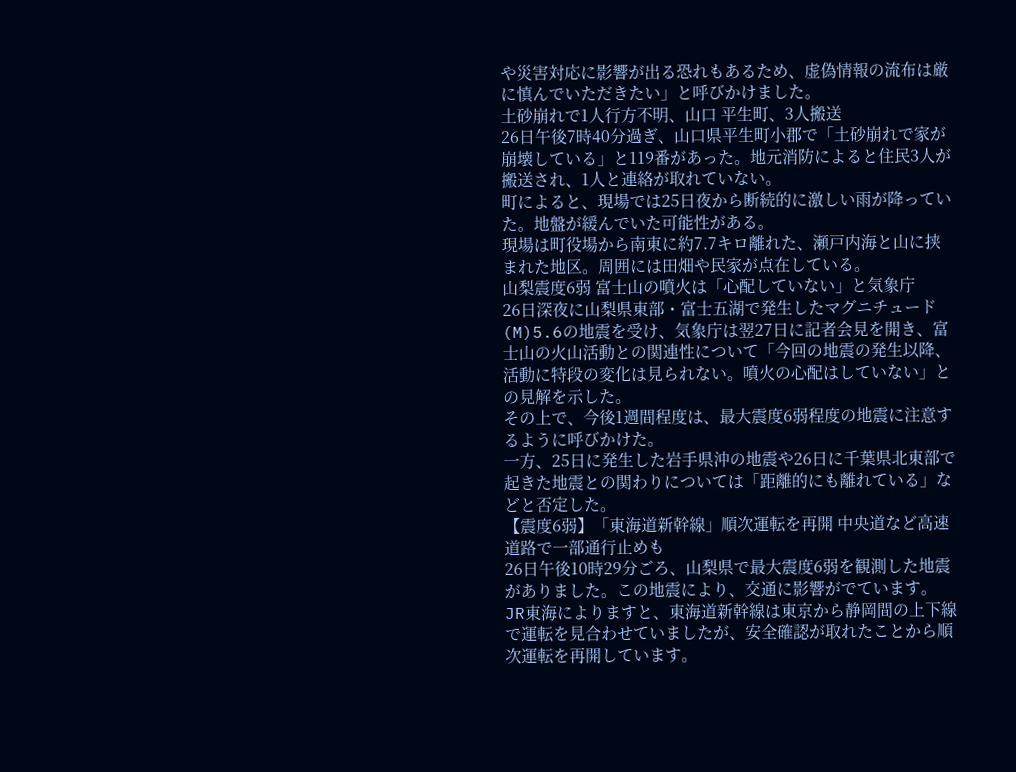や災害対応に影響が出る恐れもあるため、虚偽情報の流布は厳に慎んでいただきたい」と呼びかけました。
土砂崩れで1人行方不明、山口 平生町、3人搬送
26日午後7時40分過ぎ、山口県平生町小郡で「土砂崩れで家が崩壊している」と119番があった。地元消防によると住民3人が搬送され、1人と連絡が取れていない。
町によると、現場では25日夜から断続的に激しい雨が降っていた。地盤が緩んでいた可能性がある。
現場は町役場から南東に約7.7キロ離れた、瀬戸内海と山に挟まれた地区。周囲には田畑や民家が点在している。
山梨震度6弱 富士山の噴火は「心配していない」と気象庁
26日深夜に山梨県東部・富士五湖で発生したマグニチュード(M)5.6の地震を受け、気象庁は翌27日に記者会見を開き、富士山の火山活動との関連性について「今回の地震の発生以降、活動に特段の変化は見られない。噴火の心配はしていない」との見解を示した。
その上で、今後1週間程度は、最大震度6弱程度の地震に注意するように呼びかけた。
一方、25日に発生した岩手県沖の地震や26日に千葉県北東部で起きた地震との関わりについては「距離的にも離れている」などと否定した。
【震度6弱】「東海道新幹線」順次運転を再開 中央道など高速道路で一部通行止めも
26日午後10時29分ごろ、山梨県で最大震度6弱を観測した地震がありました。この地震により、交通に影響がでています。
JR東海によりますと、東海道新幹線は東京から静岡間の上下線で運転を見合わせていましたが、安全確認が取れたことから順次運転を再開しています。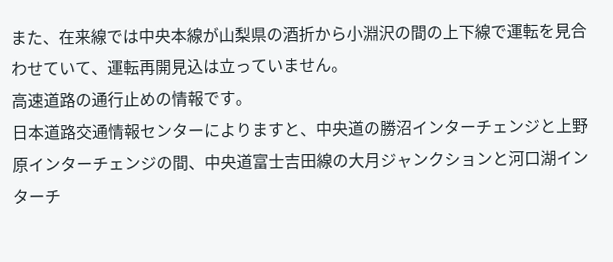また、在来線では中央本線が山梨県の酒折から小淵沢の間の上下線で運転を見合わせていて、運転再開見込は立っていません。
高速道路の通行止めの情報です。
日本道路交通情報センターによりますと、中央道の勝沼インターチェンジと上野原インターチェンジの間、中央道富士吉田線の大月ジャンクションと河口湖インターチ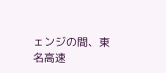ェンジの間、東名高速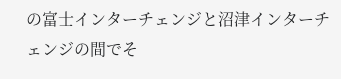の富士インターチェンジと沼津インターチェンジの間でそ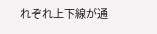れぞれ上下線が通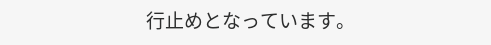行止めとなっています。